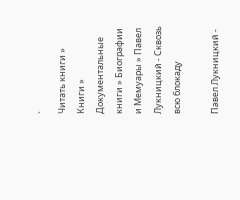`
Читать книги » Книги » Документальные книги » Биографии и Мемуары » Павел Лукницкий - Сквозь всю блокаду

Павел Лукницкий -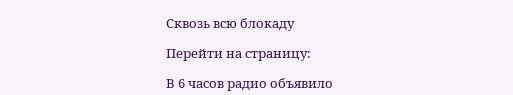Сквозь всю блокаду

Перейти на страницу:

В 6 часов радио объявило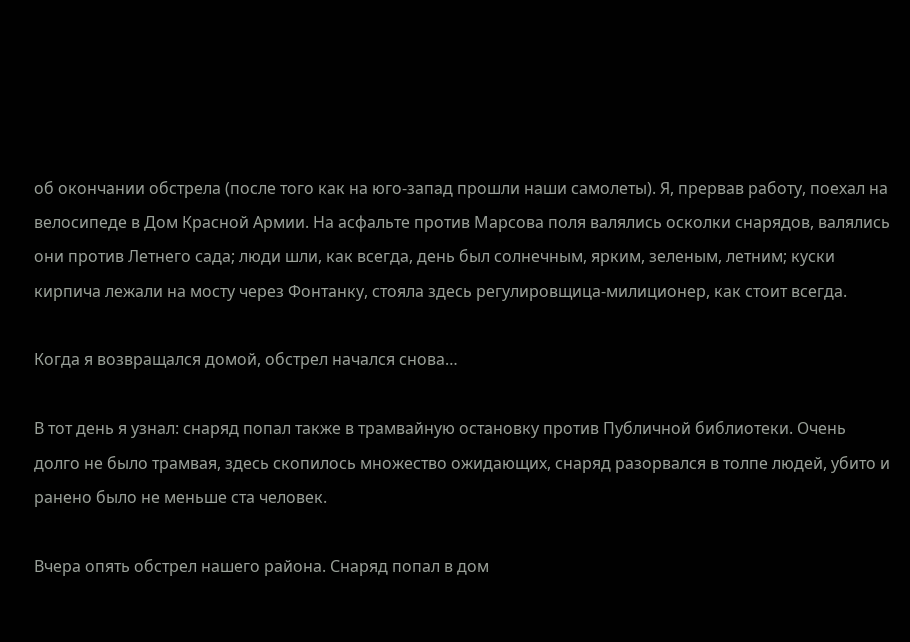об окончании обстрела (после того как на юго-запад прошли наши самолеты). Я, прервав работу, поехал на велосипеде в Дом Красной Армии. На асфальте против Марсова поля валялись осколки снарядов, валялись они против Летнего сада; люди шли, как всегда, день был солнечным, ярким, зеленым, летним; куски кирпича лежали на мосту через Фонтанку, стояла здесь регулировщица-милиционер, как стоит всегда.

Когда я возвращался домой, обстрел начался снова…

В тот день я узнал: снаряд попал также в трамвайную остановку против Публичной библиотеки. Очень долго не было трамвая, здесь скопилось множество ожидающих, снаряд разорвался в толпе людей, убито и ранено было не меньше ста человек.

Вчера опять обстрел нашего района. Снаряд попал в дом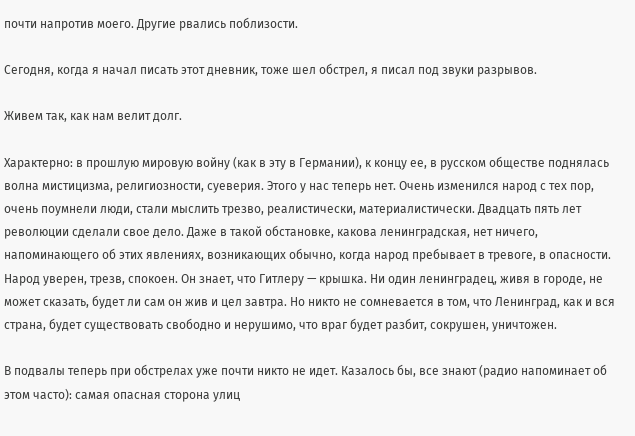почти напротив моего. Другие рвались поблизости.

Сегодня, когда я начал писать этот дневник, тоже шел обстрел, я писал под звуки разрывов.

Живем так, как нам велит долг.

Характерно: в прошлую мировую войну (как в эту в Германии), к концу ее, в русском обществе поднялась волна мистицизма, религиозности, суеверия. Этого у нас теперь нет. Очень изменился народ с тех пор, очень поумнели люди, стали мыслить трезво, реалистически, материалистически. Двадцать пять лет революции сделали свое дело. Даже в такой обстановке, какова ленинградская, нет ничего, напоминающего об этих явлениях, возникающих обычно, когда народ пребывает в тревоге, в опасности. Народ уверен, трезв, спокоен. Он знает, что Гитлеру — крышка. Ни один ленинградец, живя в городе, не может сказать, будет ли сам он жив и цел завтра. Но никто не сомневается в том, что Ленинград, как и вся страна, будет существовать свободно и нерушимо, что враг будет разбит, сокрушен, уничтожен.

В подвалы теперь при обстрелах уже почти никто не идет. Казалось бы, все знают (радио напоминает об этом часто): самая опасная сторона улиц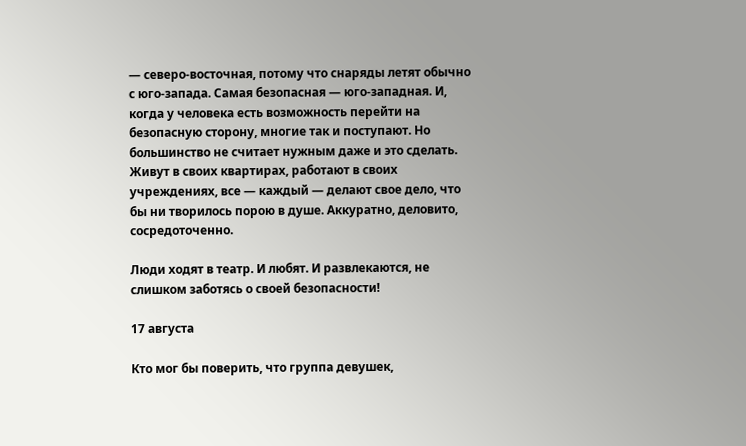— северо-восточная, потому что снаряды летят обычно с юго-запада. Самая безопасная — юго-западная. И, когда у человека есть возможность перейти на безопасную сторону, многие так и поступают. Но большинство не считает нужным даже и это сделать. Живут в своих квартирах, работают в своих учреждениях, все — каждый — делают свое дело, что бы ни творилось порою в душе. Аккуратно, деловито, сосредоточенно.

Люди ходят в театр. И любят. И развлекаются, не слишком заботясь о своей безопасности!

17 августа

Кто мог бы поверить, что группа девушек,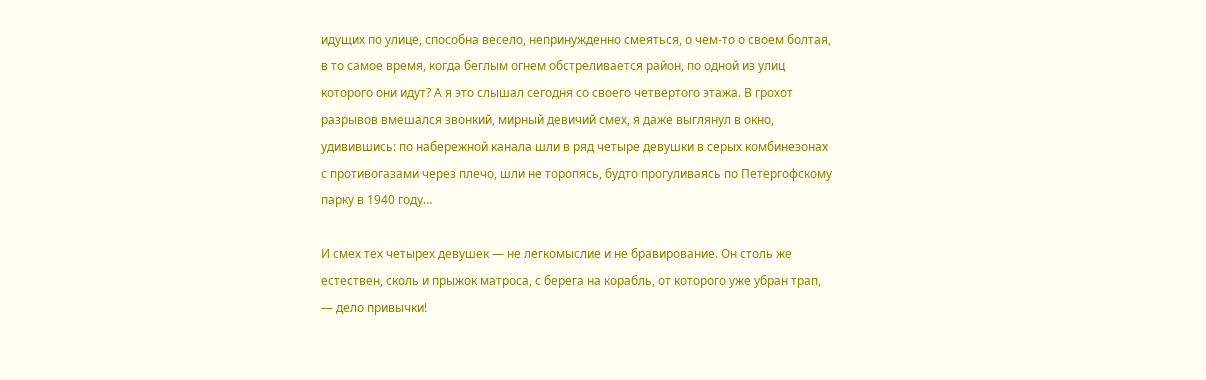идущих по улице, способна весело, непринужденно смеяться, о чем-то о своем болтая, в то самое время, когда беглым огнем обстреливается район, по одной из улиц которого они идут? А я это слышал сегодня со своего четвертого этажа. В грохот разрывов вмешался звонкий, мирный девичий смех, я даже выглянул в окно, удивившись: по набережной канала шли в ряд четыре девушки в серых комбинезонах с противогазами через плечо, шли не торопясь, будто прогуливаясь по Петергофскому парку в 1940 году…

И смех тех четырех девушек — не легкомыслие и не бравирование. Он столь же естествен, сколь и прыжок матроса, с берега на корабль, от которого уже убран трап, — дело привычки!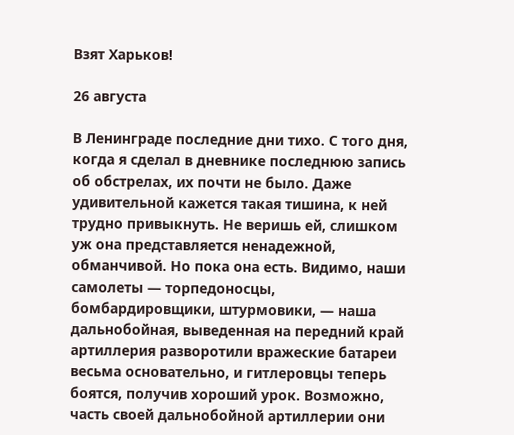Взят Харьков!

26 августа

В Ленинграде последние дни тихо. С того дня, когда я сделал в дневнике последнюю запись об обстрелах, их почти не было. Даже удивительной кажется такая тишина, к ней трудно привыкнуть. Не веришь ей, слишком уж она представляется ненадежной, обманчивой. Но пока она есть. Видимо, наши самолеты — торпедоносцы, бомбардировщики, штурмовики, — наша дальнобойная, выведенная на передний край артиллерия разворотили вражеские батареи весьма основательно, и гитлеровцы теперь боятся, получив хороший урок. Возможно, часть своей дальнобойной артиллерии они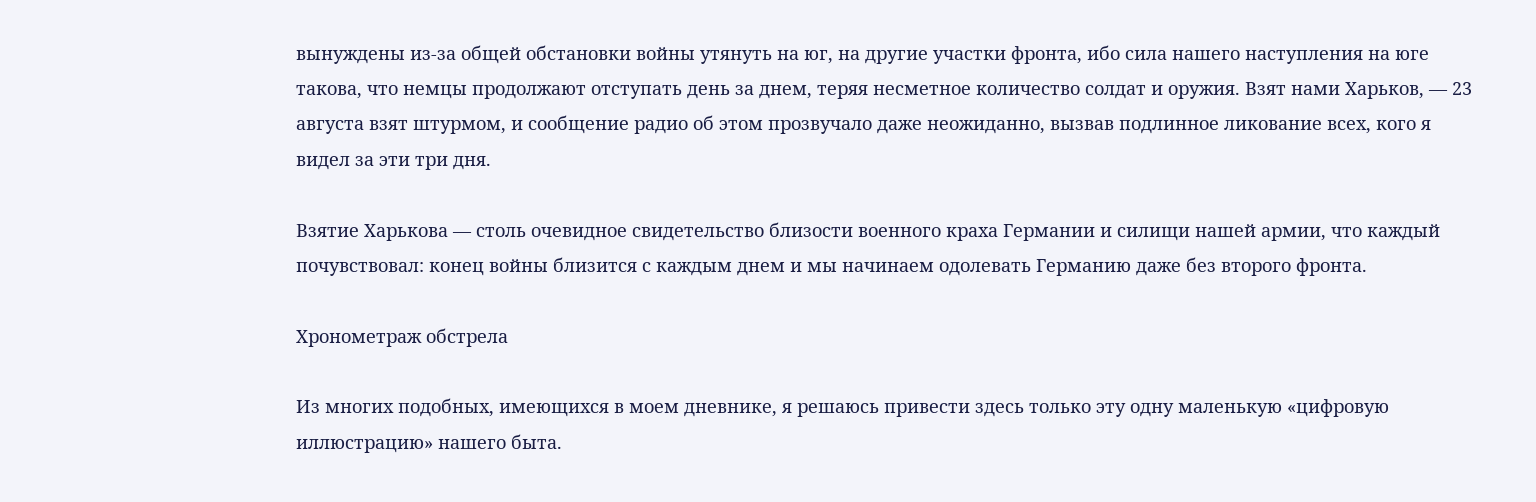вынуждены из-за общей обстановки войны утянуть на юг, на другие участки фронта, ибо сила нашего наступления на юге такова, что немцы продолжают отступать день за днем, теряя несметное количество солдат и оружия. Взят нами Харьков, — 23 августа взят штурмом, и сообщение радио об этом прозвучало даже неожиданно, вызвав подлинное ликование всех, кого я видел за эти три дня.

Взятие Харькова — столь очевидное свидетельство близости военного краха Германии и силищи нашей армии, что каждый почувствовал: конец войны близится с каждым днем и мы начинаем одолевать Германию даже без второго фронта.

Хронометраж обстрела

Из многих подобных, имеющихся в моем дневнике, я решаюсь привести здесь только эту одну маленькую «цифровую иллюстрацию» нашего быта.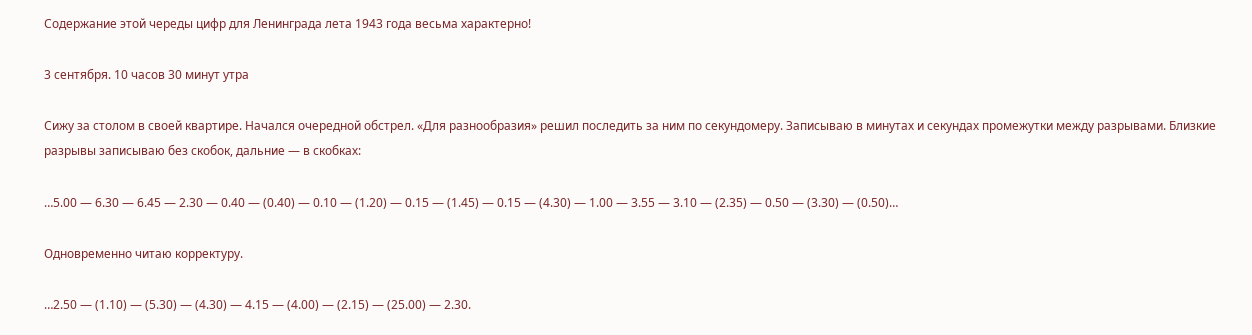Содержание этой череды цифр для Ленинграда лета 1943 года весьма характерно!

3 сентября. 10 часов 30 минут утра

Сижу за столом в своей квартире. Начался очередной обстрел. «Для разнообразия» решил последить за ним по секундомеру. Записываю в минутах и секундах промежутки между разрывами. Близкие разрывы записываю без скобок, дальние — в скобках:

…5.00 — 6.30 — 6.45 — 2.30 — 0.40 — (0.40) — 0.10 — (1.20) — 0.15 — (1.45) — 0.15 — (4.30) — 1.00 — 3.55 — 3.10 — (2.35) — 0.50 — (3.30) — (0.50)…

Одновременно читаю корректуру.

…2.50 — (1.10) — (5.30) — (4.30) — 4.15 — (4.00) — (2.15) — (25.00) — 2.30.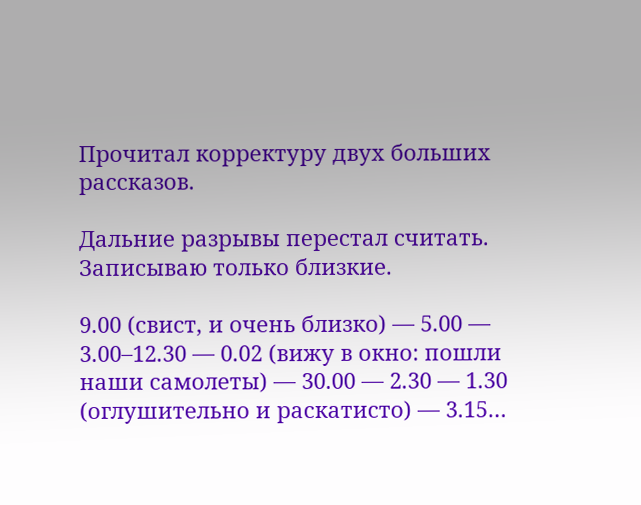Прочитал корректуру двух больших рассказов.

Дальние разрывы перестал считать. Записываю только близкие.

9.00 (свист, и очень близко) — 5.00 — 3.00–12.30 — 0.02 (вижу в окно: пошли наши самолеты) — 30.00 — 2.30 — 1.30 (оглушительно и раскатисто) — 3.15…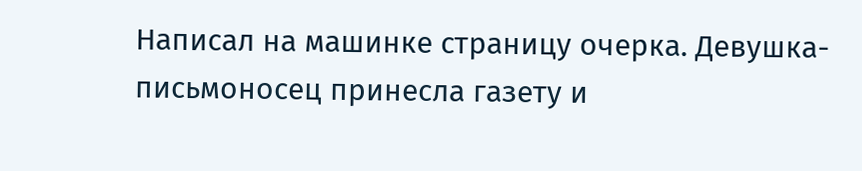Написал на машинке страницу очерка. Девушка-письмоносец принесла газету и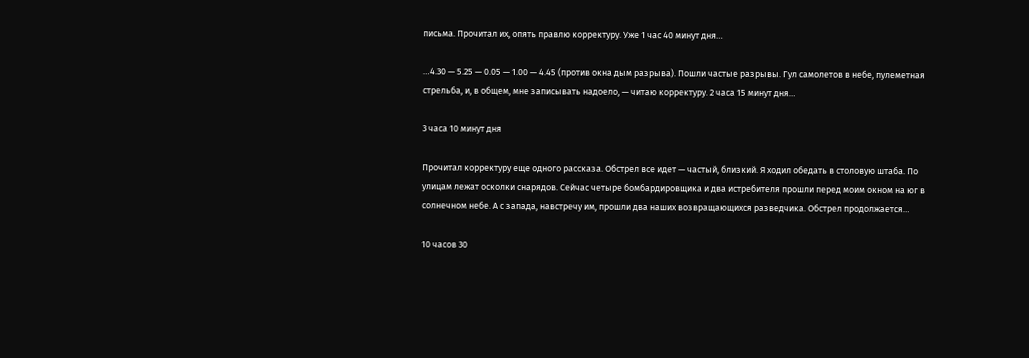письма. Прочитал их, опять правлю корректуру. Уже 1 час 40 минут дня…

…4.30 — 5.25 — 0.05 — 1.00 — 4.45 (против окна дым разрыва). Пошли частые разрывы. Гул самолетов в небе, пулеметная стрельба, и, в общем, мне записывать надоело, — читаю корректуру. 2 часа 15 минут дня…

3 часа 10 минут дня

Прочитал корректуру еще одного рассказа. Обстрел все идет — частый, близкий. Я ходил обедать в столовую штаба. По улицам лежат осколки снарядов. Сейчас четыре бомбардировщика и два истребителя прошли перед моим окном на юг в солнечном небе. А с запада, навстречу им, прошли два наших возвращающихся разведчика. Обстрел продолжается…

10 часов 30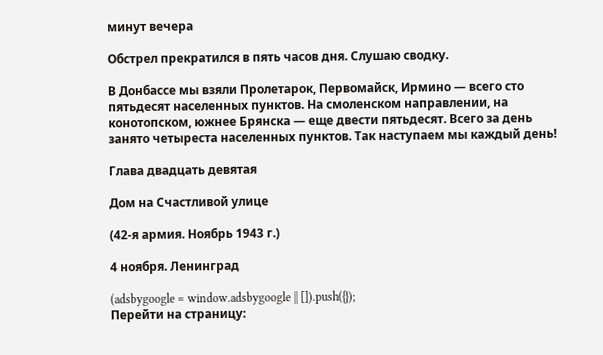минут вечера

Обстрел прекратился в пять часов дня. Слушаю сводку.

В Донбассе мы взяли Пролетарок, Первомайск, Ирмино — всего сто пятьдесят населенных пунктов. На смоленском направлении, на конотопском, южнее Брянска — еще двести пятьдесят. Всего за день занято четыреста населенных пунктов. Так наступаем мы каждый день!

Глава двадцать девятая

Дом на Счастливой улице

(42-я армия. Ноябрь 1943 г.)

4 ноября. Ленинград

(adsbygoogle = window.adsbygoogle || []).push({});
Перейти на страницу: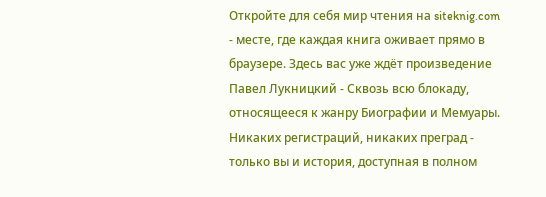Откройте для себя мир чтения на siteknig.com - месте, где каждая книга оживает прямо в браузере. Здесь вас уже ждёт произведение Павел Лукницкий - Сквозь всю блокаду, относящееся к жанру Биографии и Мемуары. Никаких регистраций, никаких преград - только вы и история, доступная в полном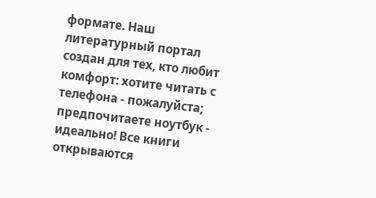формате. Наш литературный портал создан для тех, кто любит комфорт: хотите читать с телефона - пожалуйста; предпочитаете ноутбук - идеально! Все книги открываются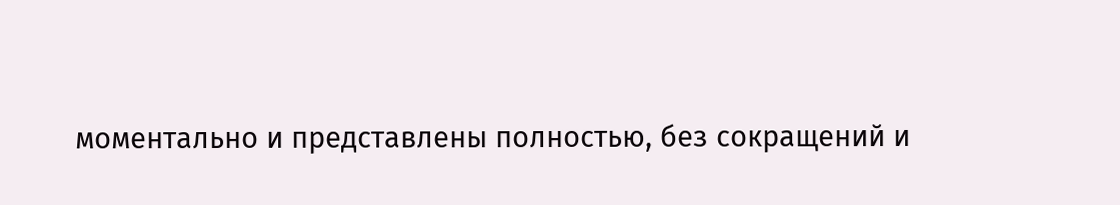моментально и представлены полностью, без сокращений и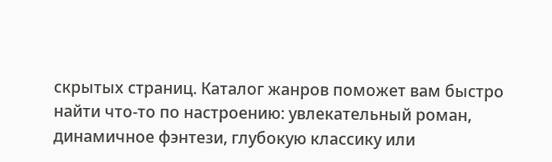скрытых страниц. Каталог жанров поможет вам быстро найти что-то по настроению: увлекательный роман, динамичное фэнтези, глубокую классику или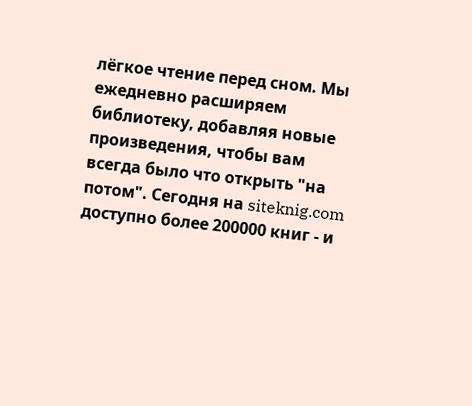лёгкое чтение перед сном. Мы ежедневно расширяем библиотеку, добавляя новые произведения, чтобы вам всегда было что открыть "на потом". Сегодня на siteknig.com доступно более 200000 книг - и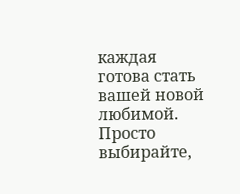каждая готова стать вашей новой любимой. Просто выбирайте,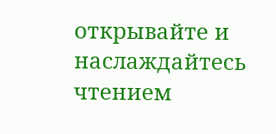открывайте и наслаждайтесь чтением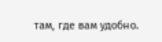там, где вам удобно.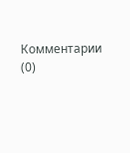Комментарии (0)